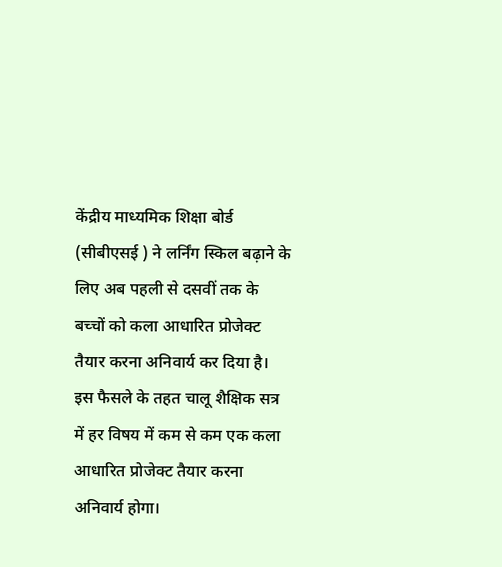केंद्रीय माध्यमिक शिक्षा बोर्ड (सीबीएसई ) ने लर्निंग स्किल बढ़ाने के लिए अब पहली से दसवीं तक के बच्चों को कला आधारित प्रोजेक्ट तैयार करना अनिवार्य कर दिया है। इस फैसले के तहत चालू शैक्षिक सत्र में हर विषय में कम से कम एक कला आधारित प्रोजेक्ट तैयार करना अनिवार्य होगा।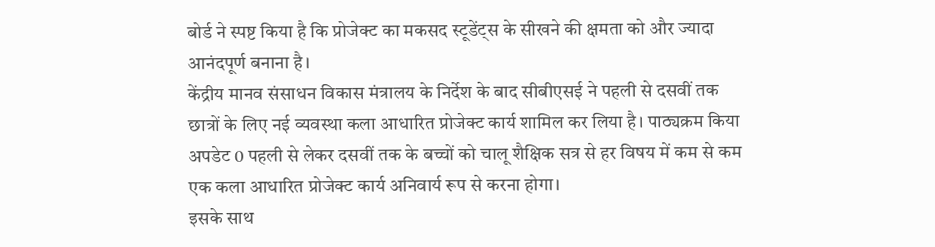बोर्ड ने स्पष्ट किया है कि प्रोजेक्ट का मकसद स्टूडेंट्स के सीखने की क्षमता को और ज्यादा आनंदपूर्ण बनाना है।
केंद्रीय मानव संसाधन विकास मंत्रालय के निर्देश के बाद सीबीएसई ने पहली से दसवीं तक छात्रों के लिए नई व्यवस्था कला आधारित प्रोजेक्ट कार्य शामिल कर लिया है। पाठ्यक्रम किया अपडेट 0 पहली से लेकर दसवीं तक के बच्चों को चालू शैक्षिक सत्र से हर विषय में कम से कम एक कला आधारित प्रोजेक्ट कार्य अनिवार्य रूप से करना होगा।
इसके साथ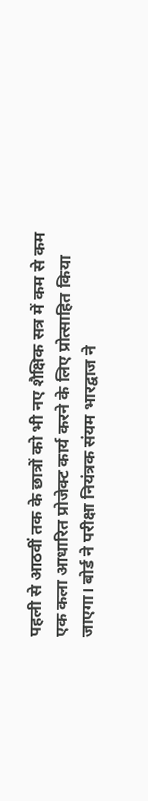पहली से आठवीं तक के छात्रों को भी नए शैक्षिक सत्र में कम से कम एक कला आधारित प्रोजेक्ट कार्य करने के लिए प्रोत्साहित किया जाएगा। बोर्ड ने परीक्षा नियंत्रक संयम भारद्वाज ने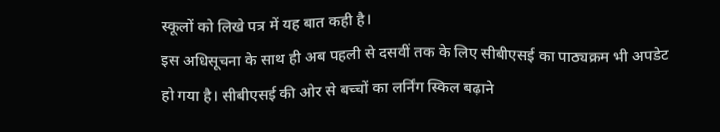स्कूलों को लिखे पत्र में यह बात कही है।
इस अधिसूचना के साथ ही अब पहली से दसवीं तक के लिए सीबीएसई का पाठ्यक्रम भी अपडेट हो गया है। सीबीएसई की ओर से बच्चों का लर्निंग स्किल बढ़ाने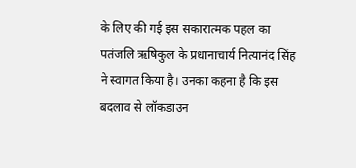के लिए की गई इस सकारात्मक पहल का पतंजलि ऋषिकुल के प्रधानाचार्य नित्यानंद सिंह ने स्वागत किया है। उनका कहना है कि इस बदलाव से लॉकडाउन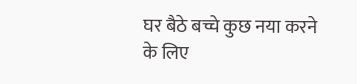घर बैठे बच्चे कुछ नया करने के लिए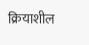क्रियाशील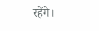रहेंगे।